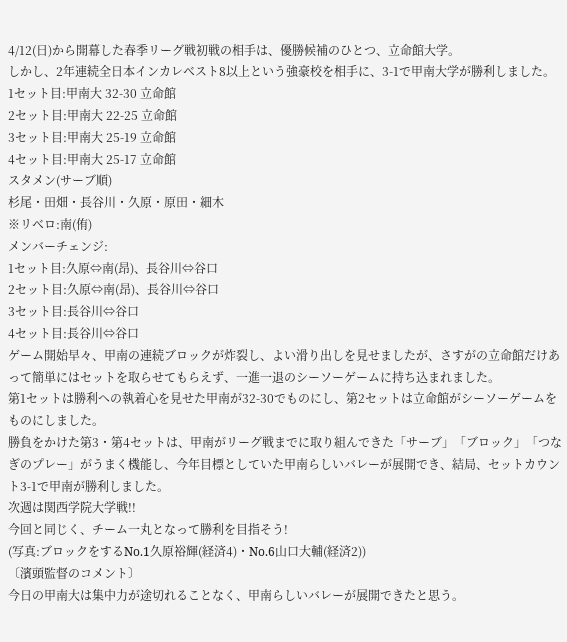4/12(日)から開幕した春季リーグ戦初戦の相手は、優勝候補のひとつ、立命館大学。
しかし、2年連続全日本インカレベスト8以上という強豪校を相手に、3-1で甲南大学が勝利しました。
1セット目:甲南大 32-30 立命館
2セット目:甲南大 22-25 立命館
3セット目:甲南大 25-19 立命館
4セット目:甲南大 25-17 立命館
スタメン(サーブ順)
杉尾・田畑・長谷川・久原・原田・細木
※リベロ:南(侑)
メンバーチェンジ:
1セット目:久原⇔南(昂)、長谷川⇔谷口
2セット目:久原⇔南(昂)、長谷川⇔谷口
3セット目:長谷川⇔谷口
4セット目:長谷川⇔谷口
ゲーム開始早々、甲南の連続ブロックが炸裂し、よい滑り出しを見せましたが、さすがの立命館だけあって簡単にはセットを取らせてもらえず、一進一退のシーソーゲームに持ち込まれました。
第1セットは勝利への執着心を見せた甲南が32-30でものにし、第2セットは立命館がシーソーゲームをものにしました。
勝負をかけた第3・第4セットは、甲南がリーグ戦までに取り組んできた「サーブ」「ブロック」「つなぎのプレー」がうまく機能し、今年目標としていた甲南らしいバレーが展開でき、結局、セットカウント3-1で甲南が勝利しました。
次週は関西学院大学戦!!
今回と同じく、チーム一丸となって勝利を目指そう!
(写真:ブロックをするNo.1久原裕輝(経済4)・No.6山口大輔(経済2))
〔濱頭監督のコメント〕
今日の甲南大は集中力が途切れることなく、甲南らしいバレーが展開できたと思う。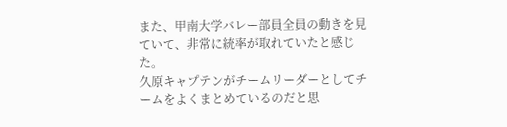また、甲南大学バレー部員全員の動きを見ていて、非常に統率が取れていたと感じた。
久原キャプテンがチームリーダーとしてチームをよくまとめているのだと思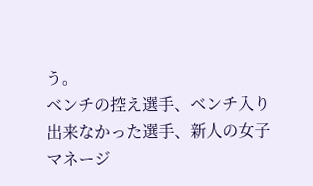う。
ベンチの控え選手、ベンチ入り出来なかった選手、新人の女子マネージ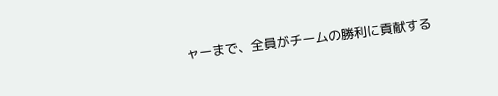ャーまで、全員がチームの勝利に貢献する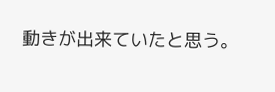動きが出来ていたと思う。